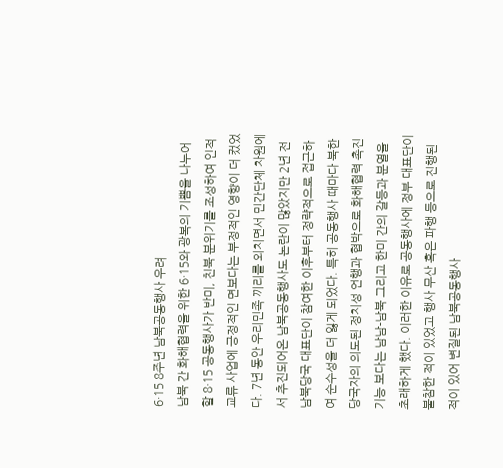6·15 8주년 남북공동행사 우려
남북 간 화해협력을 위한 6·15와 광복의 기쁨을 나누어 할 8·15 공동행사가 반미, 친북 분위기를 조성하여 인적교류 사업에 긍정적인 면보다는 부정적인 영향이 더 컸었다. 7년 동안 우리민족 끼리를 외치면서 민간단체 차원에서 추진되어온 남북공동행사도 논란이 많았지만 2년 전 남북당국 대표단이 참여한 이후부터 정략적으로 접근하여 순수성을 더 잃게 되었다. 특히 공동행사 때마다 북한 당국자의 의도된 정치성 언행과 협박으로 화해협력 촉진기능 보다는 남남-남북 그리고 한미 간의 갈등과 분열을 초래하게 했다. 이러한 이유로 공동행사에 정부 대표단이 불참한 적이 있었고 행사 무산 혹은 파행 등으로 진행된 적이 있어 변질된 남북공동행사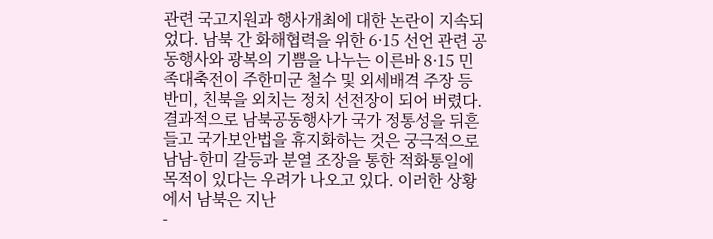관련 국고지원과 행사개최에 대한 논란이 지속되었다. 남북 간 화해협력을 위한 6·15 선언 관련 공동행사와 광복의 기쁨을 나누는 이른바 8·15 민족대축전이 주한미군 철수 및 외세배격 주장 등 반미, 친북을 외치는 정치 선전장이 되어 버렸다. 결과적으로 남북공동행사가 국가 정통성을 뒤흔들고 국가보안법을 휴지화하는 것은 궁극적으로 남남-한미 갈등과 분열 조장을 통한 적화통일에 목적이 있다는 우려가 나오고 있다. 이러한 상황에서 남북은 지난
-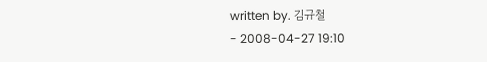written by. 김규철
- 2008-04-27 19:10